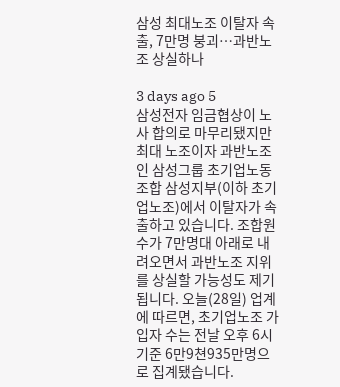삼성 최대노조 이탈자 속출, 7만명 붕괴…과반노조 상실하나

3 days ago 5
삼성전자 임금협상이 노사 합의로 마무리됐지만 최대 노조이자 과반노조인 삼성그룹 초기업노동조합 삼성지부(이하 초기업노조)에서 이탈자가 속출하고 있습니다. 조합원 수가 7만명대 아래로 내려오면서 과반노조 지위를 상실할 가능성도 제기됩니다. 오늘(28일) 업계에 따르면, 초기업노조 가입자 수는 전날 오후 6시 기준 6만9쳔935만명으로 집계됐습니다.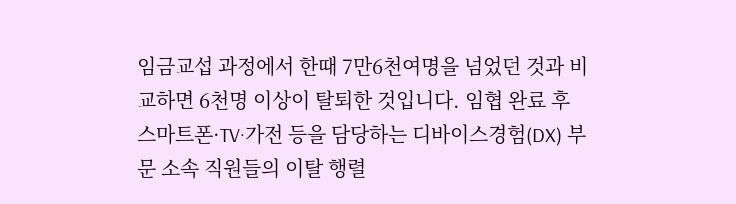임금교섭 과정에서 한때 7만6천여명을 넘었던 것과 비교하면 6천명 이상이 탈퇴한 것입니다. 임협 완료 후 스마트폰·TV·가전 등을 담당하는 디바이스경험(DX) 부문 소속 직원들의 이탈 행렬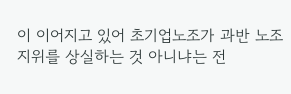이 이어지고 있어 초기업노조가 과반 노조 지위를 상실하는 것 아니냐는 전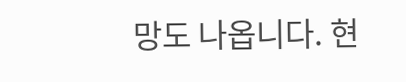망도 나옵니다. 현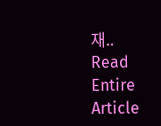재..
Read Entire Article